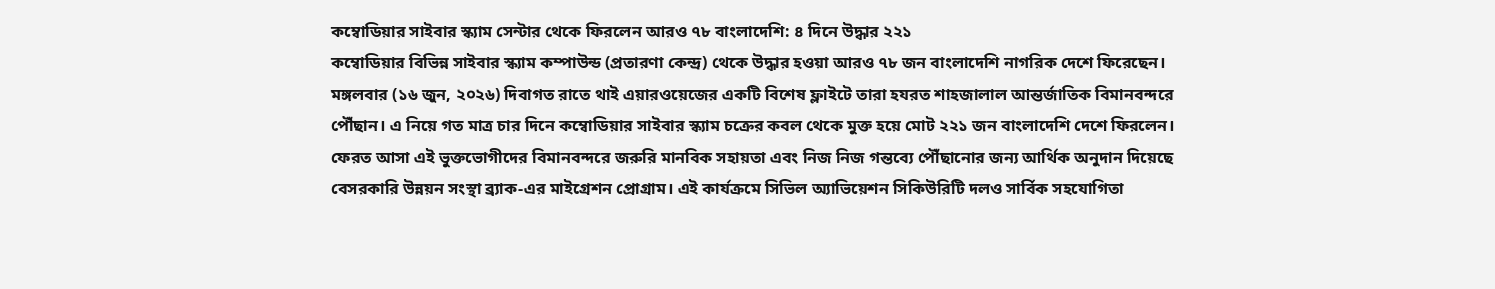কম্বোডিয়ার সাইবার স্ক্যাম সেন্টার থেকে ফিরলেন আরও ৭৮ বাংলাদেশি: ৪ দিনে উদ্ধার ২২১
কম্বোডিয়ার বিভিন্ন সাইবার স্ক্যাম কম্পাউন্ড (প্রতারণা কেন্দ্র) থেকে উদ্ধার হওয়া আরও ৭৮ জন বাংলাদেশি নাগরিক দেশে ফিরেছেন। মঙ্গলবার (১৬ জুন, ২০২৬) দিবাগত রাতে থাই এয়ারওয়েজের একটি বিশেষ ফ্লাইটে তারা হযরত শাহজালাল আন্তর্জাতিক বিমানবন্দরে পৌঁছান। এ নিয়ে গত মাত্র চার দিনে কম্বোডিয়ার সাইবার স্ক্যাম চক্রের কবল থেকে মুক্ত হয়ে মোট ২২১ জন বাংলাদেশি দেশে ফিরলেন।
ফেরত আসা এই ভুক্তভোগীদের বিমানবন্দরে জরুরি মানবিক সহায়তা এবং নিজ নিজ গন্তব্যে পৌঁছানোর জন্য আর্থিক অনুদান দিয়েছে বেসরকারি উন্নয়ন সংস্থা ব্র্যাক-এর মাইগ্রেশন প্রোগ্রাম। এই কার্যক্রমে সিভিল অ্যাভিয়েশন সিকিউরিটি দলও সার্বিক সহযোগিতা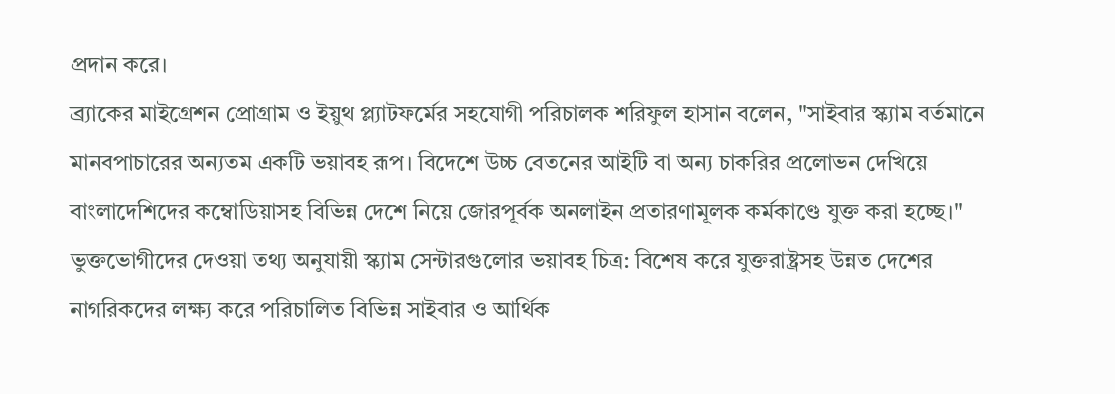প্রদান করে।
ব্র্যাকের মাইগ্রেশন প্রোগ্রাম ও ইয়ুথ প্ল্যাটফর্মের সহযোগী পরিচালক শরিফুল হাসান বলেন, "সাইবার স্ক্যাম বর্তমানে মানবপাচারের অন্যতম একটি ভয়াবহ রূপ। বিদেশে উচ্চ বেতনের আইটি বা অন্য চাকরির প্রলোভন দেখিয়ে বাংলাদেশিদের কম্বোডিয়াসহ বিভিন্ন দেশে নিয়ে জোরপূর্বক অনলাইন প্রতারণামূলক কর্মকাণ্ডে যুক্ত করা হচ্ছে।"
ভুক্তভোগীদের দেওয়া তথ্য অনুযায়ী স্ক্যাম সেন্টারগুলোর ভয়াবহ চিত্র: বিশেষ করে যুক্তরাষ্ট্রসহ উন্নত দেশের নাগরিকদের লক্ষ্য করে পরিচালিত বিভিন্ন সাইবার ও আর্থিক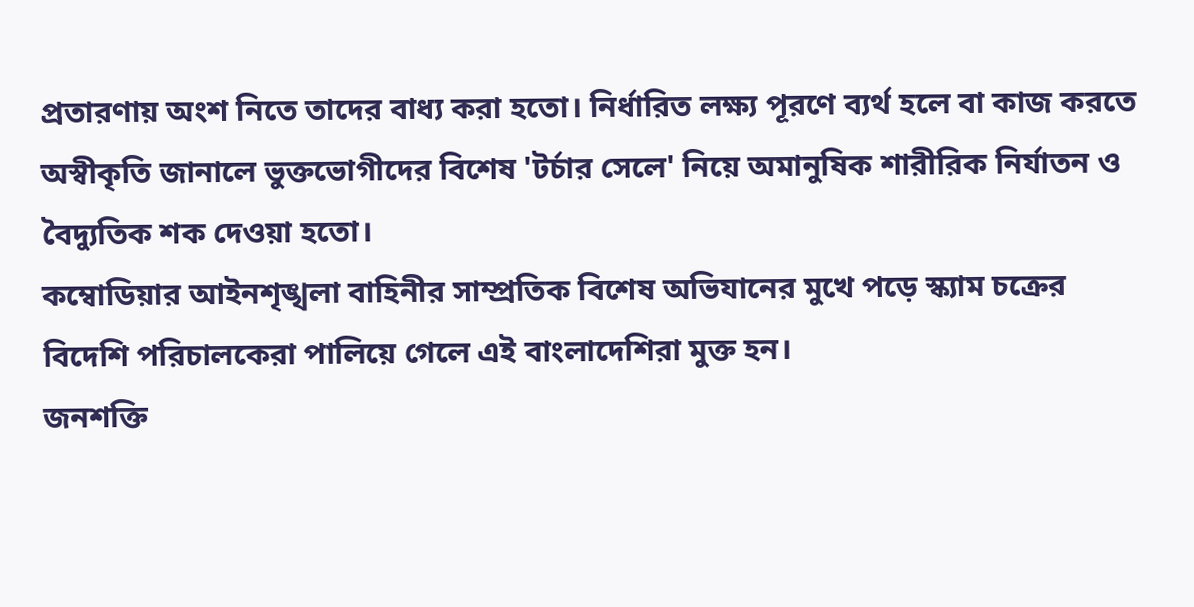প্রতারণায় অংশ নিতে তাদের বাধ্য করা হতো। নির্ধারিত লক্ষ্য পূরণে ব্যর্থ হলে বা কাজ করতে অস্বীকৃতি জানালে ভুক্তভোগীদের বিশেষ 'টর্চার সেলে' নিয়ে অমানুষিক শারীরিক নির্যাতন ও বৈদ্যুতিক শক দেওয়া হতো।
কম্বোডিয়ার আইনশৃঙ্খলা বাহিনীর সাম্প্রতিক বিশেষ অভিযানের মুখে পড়ে স্ক্যাম চক্রের বিদেশি পরিচালকেরা পালিয়ে গেলে এই বাংলাদেশিরা মুক্ত হন।
জনশক্তি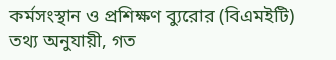কর্মসংস্থান ও প্রশিক্ষণ ব্যুরোর (বিএমইটি) তথ্য অনুযায়ী, গত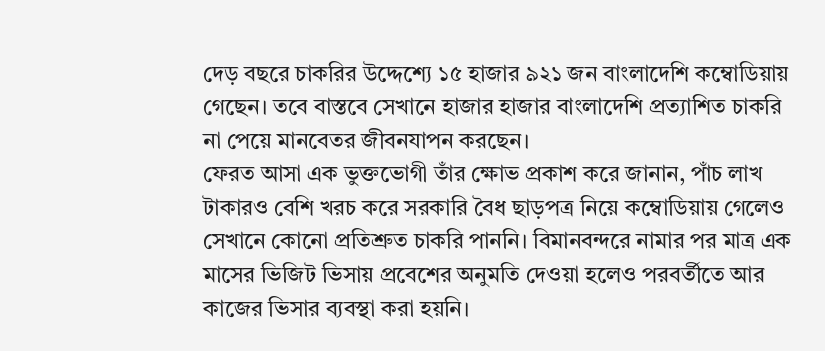দেড় বছরে চাকরির উদ্দেশ্যে ১৫ হাজার ৯২১ জন বাংলাদেশি কম্বোডিয়ায় গেছেন। তবে বাস্তবে সেখানে হাজার হাজার বাংলাদেশি প্রত্যাশিত চাকরি না পেয়ে মানবেতর জীবনযাপন করছেন।
ফেরত আসা এক ভুক্তভোগী তাঁর ক্ষোভ প্রকাশ করে জানান, পাঁচ লাখ টাকারও বেশি খরচ করে সরকারি বৈধ ছাড়পত্র নিয়ে কম্বোডিয়ায় গেলেও সেখানে কোনো প্রতিশ্রুত চাকরি পাননি। বিমানবন্দরে নামার পর মাত্র এক মাসের ভিজিট ভিসায় প্রবেশের অনুমতি দেওয়া হলেও পরবর্তীতে আর কাজের ভিসার ব্যবস্থা করা হয়নি।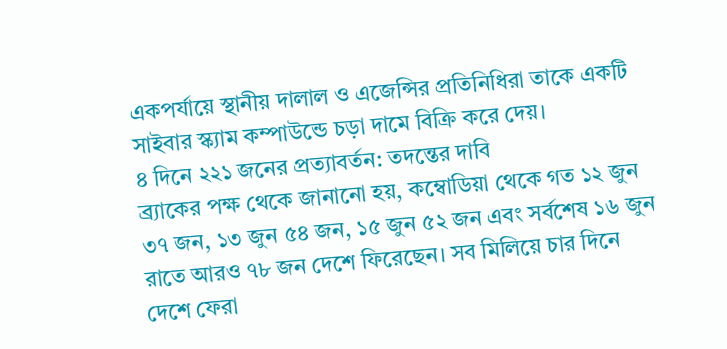একপর্যায়ে স্থানীয় দালাল ও এজেন্সির প্রতিনিধিরা তাকে একটি সাইবার স্ক্যাম কম্পাউন্ডে চড়া দামে বিক্রি করে দেয়।
৪ দিনে ২২১ জনের প্রত্যাবর্তন: তদন্তের দাবি
ব্র্যাকের পক্ষ থেকে জানানো হয়, কম্বোডিয়া থেকে গত ১২ জুন ৩৭ জন, ১৩ জুন ৫৪ জন, ১৫ জুন ৫২ জন এবং সর্বশেষ ১৬ জুন রাতে আরও ৭৮ জন দেশে ফিরেছেন। সব মিলিয়ে চার দিনে দেশে ফেরা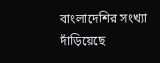বাংলাদেশির সংখ্যা দাঁড়িয়েছে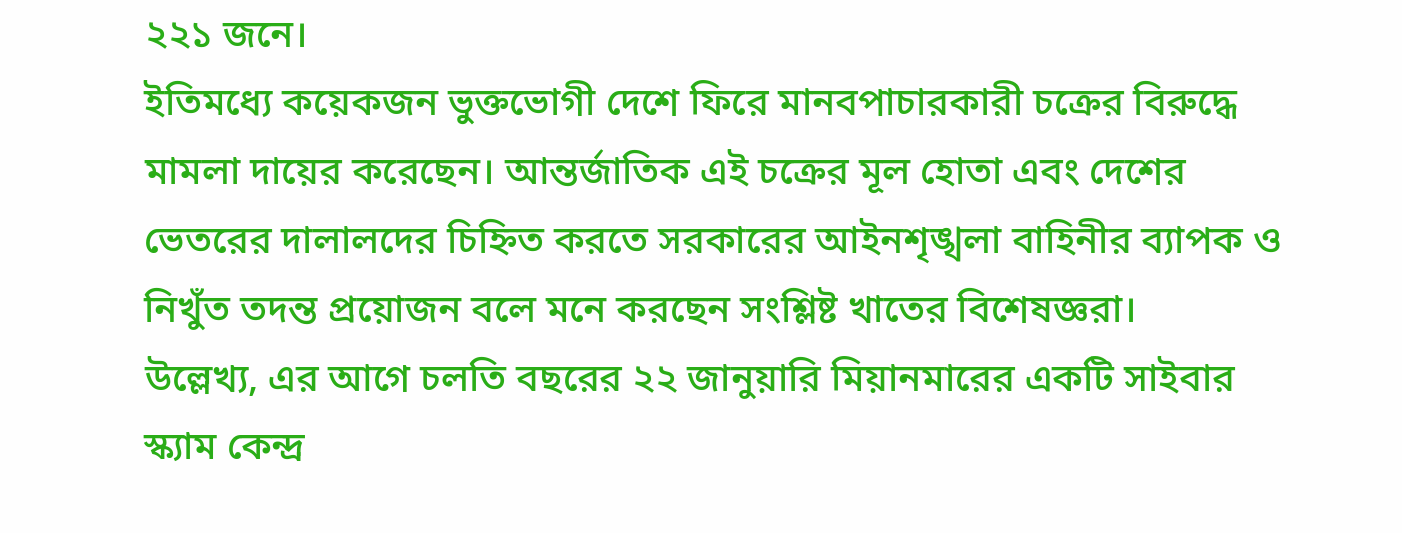২২১ জনে।
ইতিমধ্যে কয়েকজন ভুক্তভোগী দেশে ফিরে মানবপাচারকারী চক্রের বিরুদ্ধে মামলা দায়ের করেছেন। আন্তর্জাতিক এই চক্রের মূল হোতা এবং দেশের ভেতরের দালালদের চিহ্নিত করতে সরকারের আইনশৃঙ্খলা বাহিনীর ব্যাপক ও নিখুঁত তদন্ত প্রয়োজন বলে মনে করছেন সংশ্লিষ্ট খাতের বিশেষজ্ঞরা।
উল্লেখ্য, এর আগে চলতি বছরের ২২ জানুয়ারি মিয়ানমারের একটি সাইবার স্ক্যাম কেন্দ্র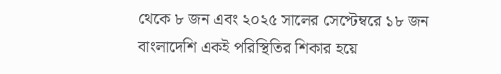থেকে ৮ জন এবং ২০২৫ সালের সেপ্টেম্বরে ১৮ জন বাংলাদেশি একই পরিস্থিতির শিকার হয়ে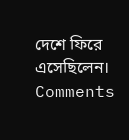দেশে ফিরে এসেছিলেন।
Comments